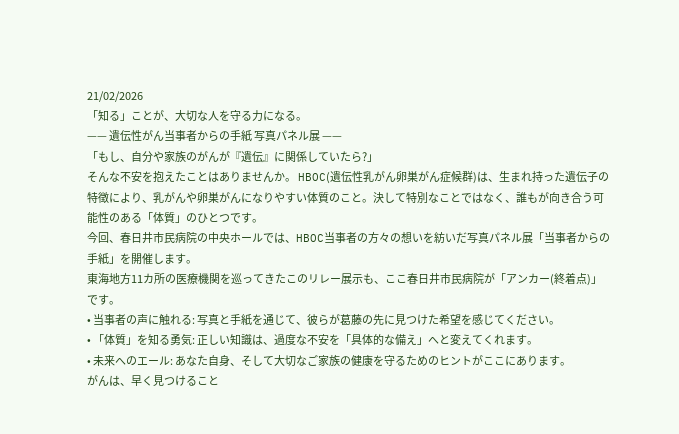21/02/2026
「知る」ことが、大切な人を守る力になる。
—— 遺伝性がん当事者からの手紙 写真パネル展 ——
「もし、自分や家族のがんが『遺伝』に関係していたら?」
そんな不安を抱えたことはありませんか。 HBOC(遺伝性乳がん卵巣がん症候群)は、生まれ持った遺伝子の特徴により、乳がんや卵巣がんになりやすい体質のこと。決して特別なことではなく、誰もが向き合う可能性のある「体質」のひとつです。
今回、春日井市民病院の中央ホールでは、HBOC当事者の方々の想いを紡いだ写真パネル展「当事者からの手紙」を開催します。
東海地方11カ所の医療機関を巡ってきたこのリレー展示も、ここ春日井市民病院が「アンカー(終着点)」です。
• 当事者の声に触れる: 写真と手紙を通じて、彼らが葛藤の先に見つけた希望を感じてください。
• 「体質」を知る勇気: 正しい知識は、過度な不安を「具体的な備え」へと変えてくれます。
• 未来へのエール: あなた自身、そして大切なご家族の健康を守るためのヒントがここにあります。
がんは、早く見つけること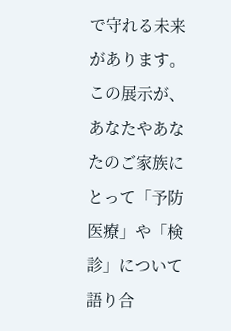で守れる未来があります。 この展示が、あなたやあなたのご家族にとって「予防医療」や「検診」について語り合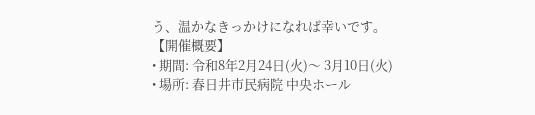う、温かなきっかけになれば幸いです。
【開催概要】
• 期間: 令和8年2月24日(火)〜 3月10日(火)
• 場所: 春日井市民病院 中央ホール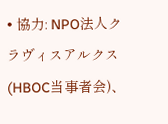• 協力: NPO法人クラヴィスアルクス(HBOC当事者会)、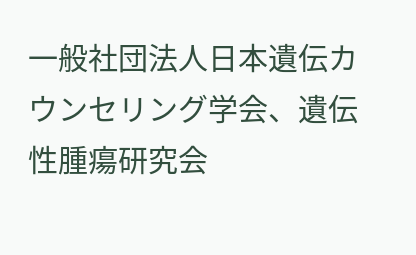一般社団法人日本遺伝カウンセリング学会、遺伝性腫瘍研究会